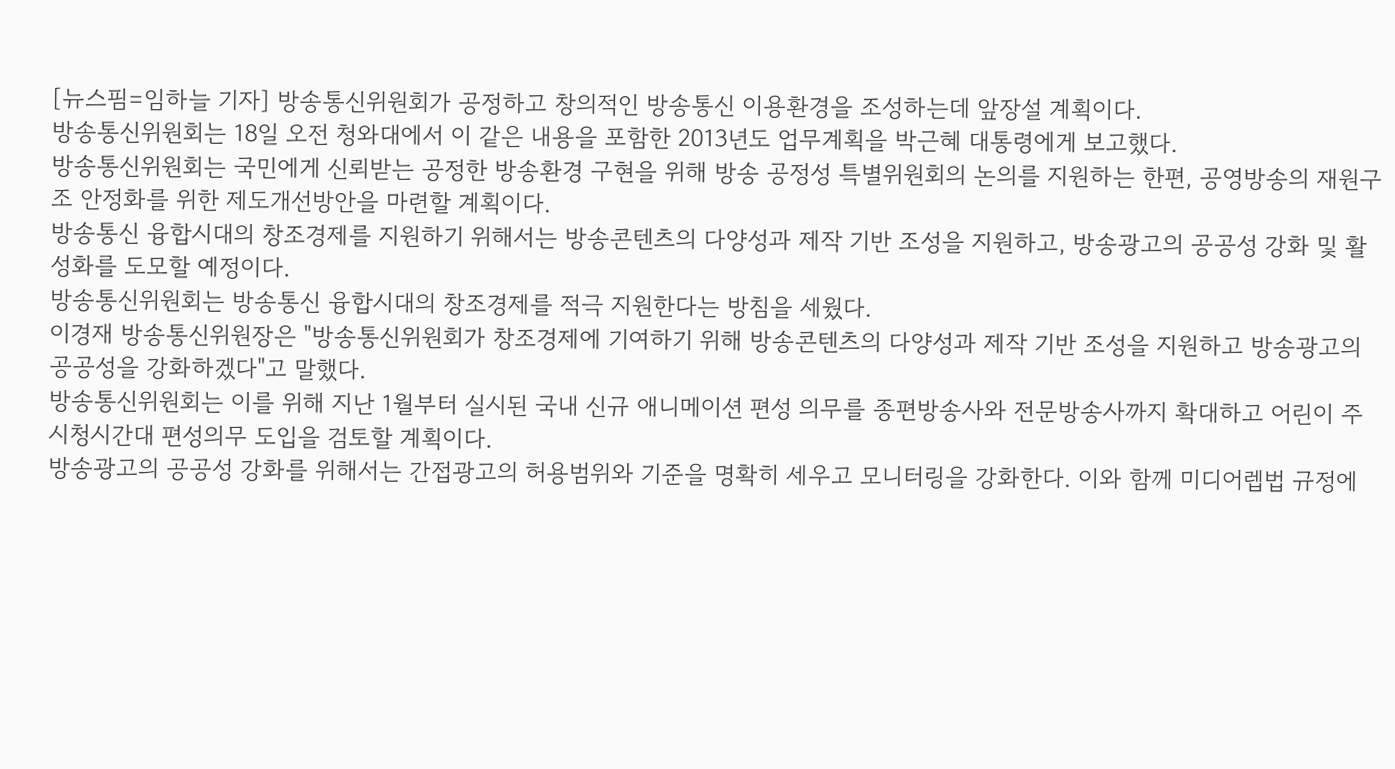[뉴스핌=임하늘 기자] 방송통신위원회가 공정하고 창의적인 방송통신 이용환경을 조성하는데 앞장설 계획이다.
방송통신위원회는 18일 오전 청와대에서 이 같은 내용을 포함한 2013년도 업무계획을 박근혜 대통령에게 보고했다.
방송통신위원회는 국민에게 신뢰받는 공정한 방송환경 구현을 위해 방송 공정성 특별위원회의 논의를 지원하는 한편, 공영방송의 재원구조 안정화를 위한 제도개선방안을 마련할 계획이다.
방송통신 융합시대의 창조경제를 지원하기 위해서는 방송콘텐츠의 다양성과 제작 기반 조성을 지원하고, 방송광고의 공공성 강화 및 활성화를 도모할 예정이다.
방송통신위원회는 방송통신 융합시대의 창조경제를 적극 지원한다는 방침을 세웠다.
이경재 방송통신위원장은 "방송통신위원회가 창조경제에 기여하기 위해 방송콘텐츠의 다양성과 제작 기반 조성을 지원하고 방송광고의 공공성을 강화하겠다"고 말했다.
방송통신위원회는 이를 위해 지난 1월부터 실시된 국내 신규 애니메이션 편성 의무를 종편방송사와 전문방송사까지 확대하고 어린이 주시청시간대 편성의무 도입을 검토할 계획이다.
방송광고의 공공성 강화를 위해서는 간접광고의 허용범위와 기준을 명확히 세우고 모니터링을 강화한다. 이와 함께 미디어렙법 규정에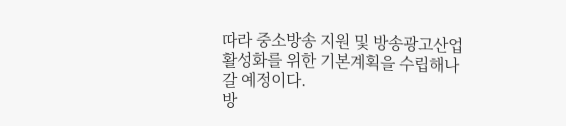따라 중소방송 지원 및 방송광고산업 활성화를 위한 기본계획을 수립해나갈 예정이다.
방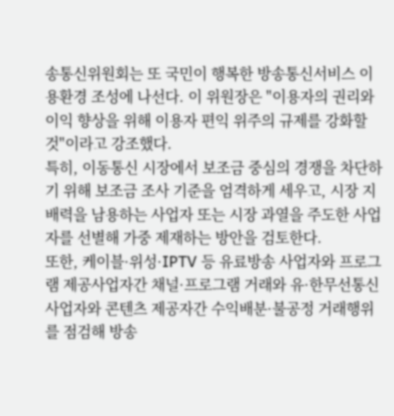송통신위원회는 또 국민이 행복한 방송통신서비스 이용환경 조성에 나선다. 이 위원장은 "이용자의 권리와 이익 향상을 위해 이용자 편익 위주의 규제를 강화할 것"이라고 강조했다.
특히, 이동통신 시장에서 보조금 중심의 경쟁을 차단하기 위해 보조금 조사 기준을 엄격하게 세우고, 시장 지배력을 남용하는 사업자 또는 시장 과열을 주도한 사업자를 선별해 가중 제재하는 방안을 검토한다.
또한, 케이블·위성·IPTV 등 유료방송 사업자와 프로그램 제공사업자간 채널·프로그램 거래와 유·한무선통신사업자와 콘텐츠 제공자간 수익배분·불공정 거래행위를 점검해 방송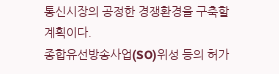통신시장의 공정한 경쟁환경을 구축할 계획이다.
종합유선방송사업(SO)위성 등의 허가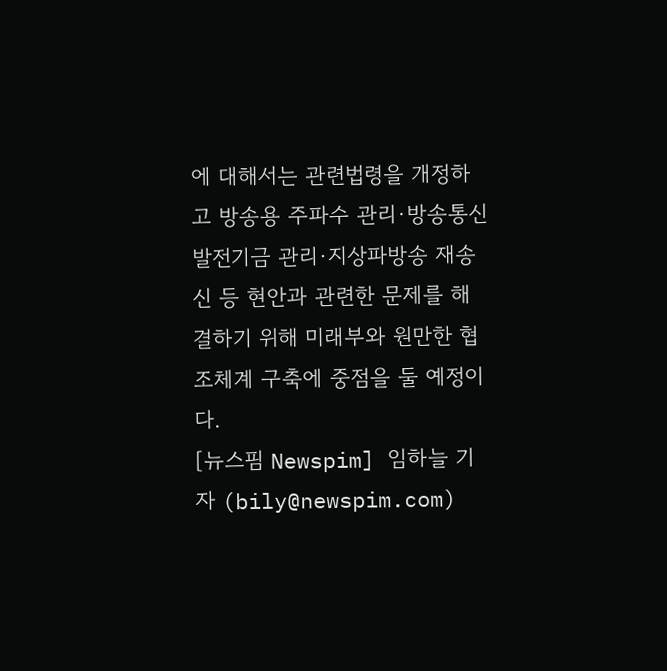에 대해서는 관련법령을 개정하고 방송용 주파수 관리·방송통신발전기금 관리·지상파방송 재송신 등 현안과 관련한 문제를 해결하기 위해 미래부와 원만한 협조체계 구축에 중점을 둘 예정이다.
[뉴스핌 Newspim] 임하늘 기자 (bily@newspim.com)